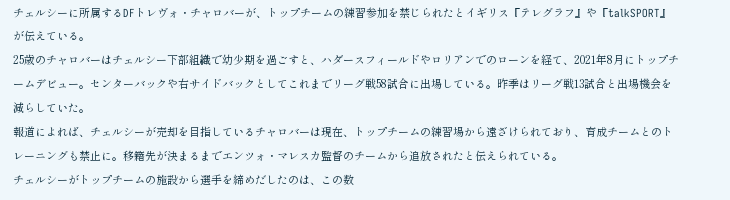チェルシーに所属するDFトレヴォ・チャロバーが、トップチームの練習参加を禁じられたとイギリス『テレグラフ』や『talkSPORT』が伝えている。
25歳のチャロバーはチェルシー下部組織で幼少期を過ごすと、ハダースフィールドやロリアンでのローンを経て、2021年8月にトップチームデビュー。センターバックや右サイドバックとしてこれまでリーグ戦58試合に出場している。昨季はリーグ戦13試合と出場機会を減らしていた。
報道によれば、チェルシーが売却を目指しているチャロバーは現在、トップチームの練習場から遠ざけられており、育成チームとのトレーニングも禁止に。移籍先が決まるまでエンツォ・マレスカ監督のチームから追放されたと伝えられている。
チェルシーがトップチームの施設から選手を締めだしたのは、この数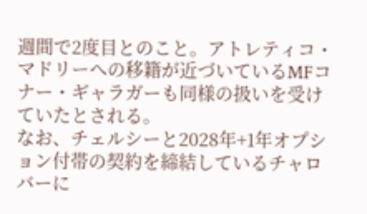週間で2度目とのこと。アトレティコ・マドリーへの移籍が近づいているMFコナー・ギャラガーも同様の扱いを受けていたとされる。
なお、チェルシーと2028年+1年オプション付帯の契約を締結しているチャロバーに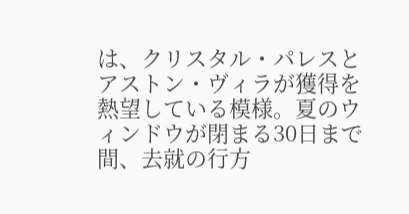は、クリスタル・パレスとアストン・ヴィラが獲得を熱望している模様。夏のウィンドウが閉まる30日まで間、去就の行方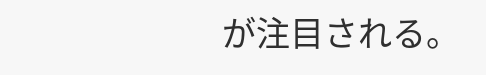が注目される。